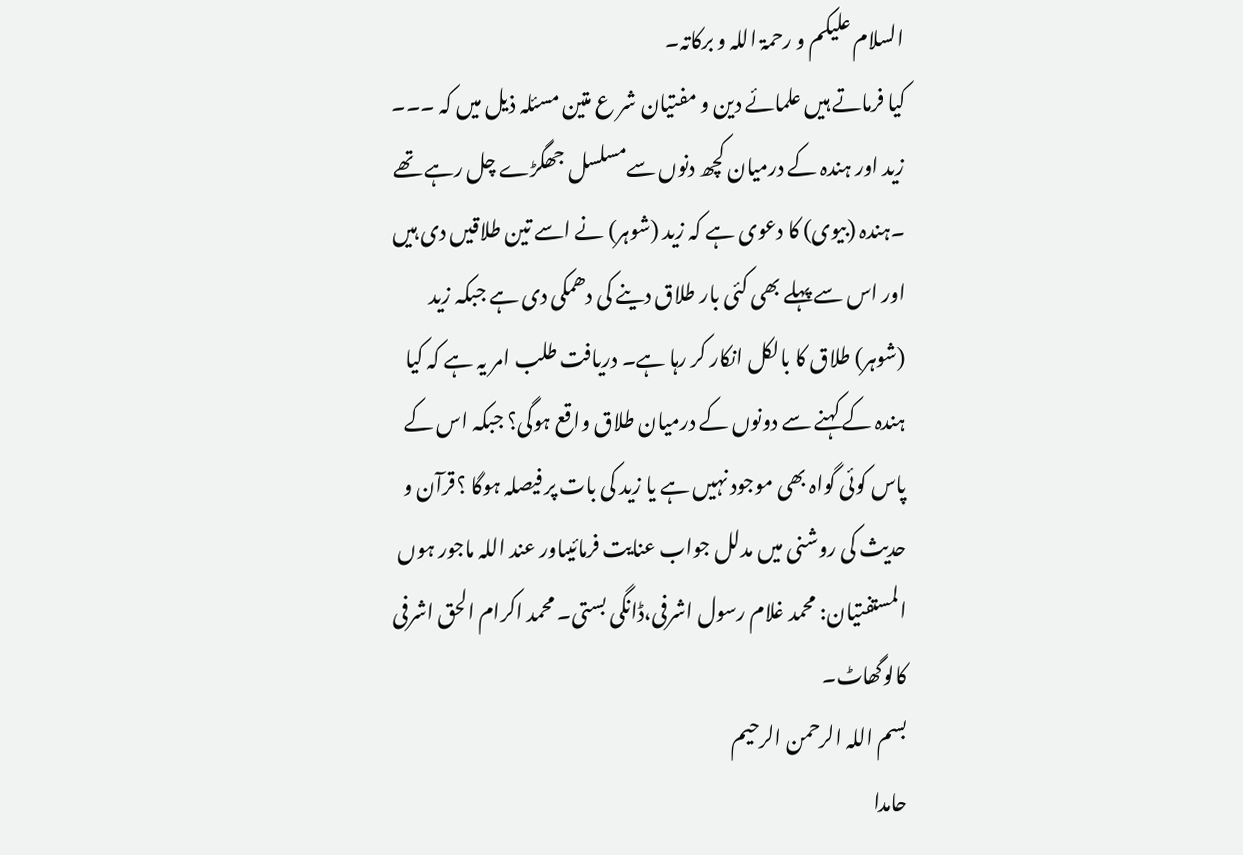السلام علیکم و رحمۃ اللہ و برکاتہ۔
کیا فرماتے ہیں علمائے دین و مفتیان شر ع متین مسئلہ ذیل میں کہ ۔۔۔
زید اور ہندہ کے درمیان کچھ دنوں سےمسلسل جھگڑے چل رہے تھے ۔ہندہ (بیوی) کا دعوی ہے کہ زید (شوہر) نے اسے تین طلاقیں دی ہیں اور اس سے پہلے بھی کئی بار طلاق دینے کی دھمکی دی ہے جبکہ زید (شوہر) طلاق کا بالکل انکار کر رہا ہے۔ دریافت طلب امر یہ ہے کہ کیا ہندہ کے کہنے سے دونوں کے درمیان طلاق واقع ہوگی؟ جبکہ اس کے پاس کوئی گواہ بھی موجود نہیں ہے یا زید کی بات پر فیصلہ ہوگا ؟قرآن و حدیث کی روشنی میں مدلل جواب عنایت فرمائیںاور عند اللہ ماجور ہوں
المستفتیان: محمد غلام رسول اشرفی،ڈانگی بستی۔ محمد اکرام الحق اشرفی کالوگھاٹ۔
بسم اللہ الرحمن الرحیم
حامدا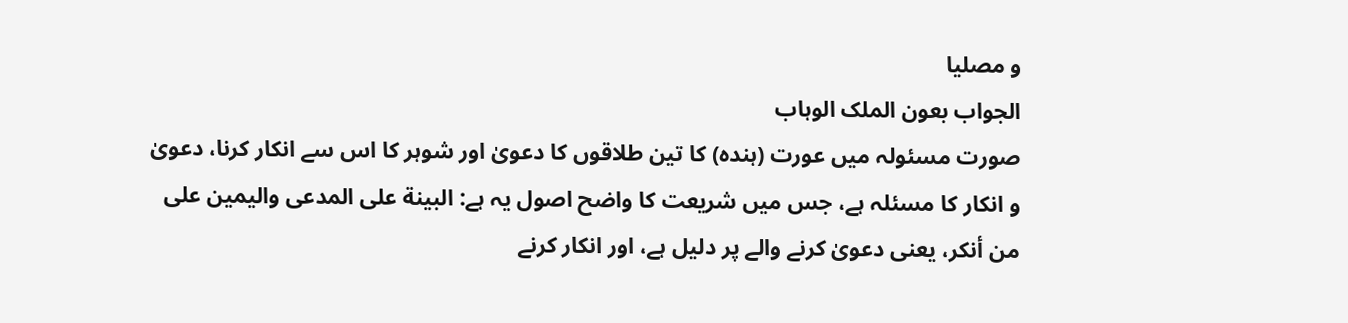و مصلیا
الجواب بعون الملک الوہاب
صورت مسئولہ میں عورت (ہندہ) کا تین طلاقوں کا دعویٰ اور شوہر کا اس سے انکار کرنا، دعویٰ و انکار کا مسئلہ ہے، جس میں شریعت کا واضح اصول یہ ہے: البینة علی المدعی والیمین علی من أنکر، یعنی دعویٰ کرنے والے پر دلیل ہے، اور انکار کرنے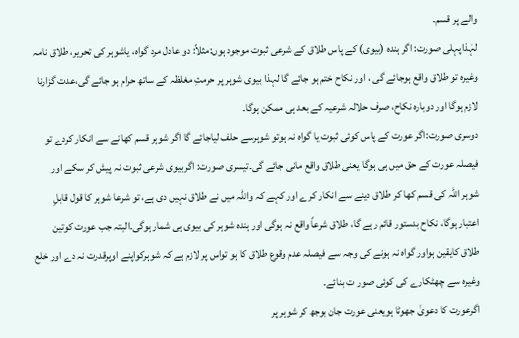والے پر قسم۔
لہٰذاپہلی صورت: اگر ہندہ (بیوی) کے پاس طلاق کے شرعی ثبوت موجود ہوں:مثلاً: دو عادل مرد گواہ، یاشوہر کی تحریر، طلاق نامہ وغیرہ تو طلاق واقع ہوجائے گی ، اور نکاح ختم ہو جائے گا لہذا بیوی شوہر پر حرمتِ مغلظہ کے ساتھ حرام ہو جائے گی،عدت گزارنا لازم ہوگا اور دوبارہ نکاح، صرف حلالہ شرعیہ کے بعد ہی ممکن ہوگا۔
دوسری صورت:اگر عورت کے پاس کوئی ثبوت یا گواہ نہ ہوتو شوہرسے حلف لیاجائے گا اگر شوہر قسم کھانے سے انکار کردے تو فیصلہ عورت کے حق میں ہی ہوگا یعنی طلاق واقع مانی جائے گی۔تیسری صورت: اگربیوی شرعی ثبوت نہ پیش کر سکے اور شوہر اللہ کی قسم کھا کر طلاق دینے سے انکار کرے اور کہے کہ واللہ میں نے طلاق نہیں دی ہے، تو شرعا شوہر کا قول قابلِ اعتبار ہوگا، نکاح بدستور قائم رہے گا، طلاق شرعاً واقع نہ ہوگی اور ہندہ شوہر کی بیوی ہی شمار ہوگی۔البتہ جب عورت کوتین طلاق کایقین ہواور گواہ نہ ہونے کی وجہ سے فیصلہ عدم وقوع طلاق کا ہو تواس پر لازم ہے کہ شوہرکواپنے اوپرقدرت نہ دے اور خلع وغیرہ سے چھٹکارے کی کوئی صور ت بنائے۔
اگرعورت کا دعویٰ جھوٹا ہویعنی عورت جان بوجھ کر شوہر پر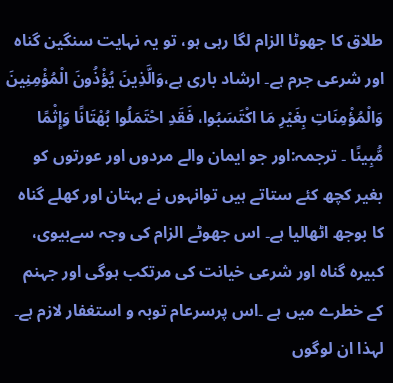طلاق کا جھوٹا الزام لگا رہی ہو، تو یہ نہایت سنگین گناہ اور شرعی جرم ہے۔ ارشاد باری ہے،وَالَّذِينَ يُؤْذُونَ الْمُؤْمِنِينَ وَالْمُؤْمِنَاتِ بِغَيْرِ مَا اكْتَسَبُوا، فَقَدِ احْتَمَلُوا بُهْتَانًا وَإِثْمًا مُّبِينًا ۔ ترجمہ:اور جو ایمان والے مردوں اور عورتوں کو بغیر کچھ کئے ستاتے ہیں توانہوں نے بہتان اور کھلے گناہ کا بوجھ اٹھالیا ہے۔ اس جھوٹے الزام کی وجہ سےبیوی، کبیرہ گناہ اور شرعی خیانت کی مرتکب ہوگی اور جہنم کے خطرے میں ہے ۔اس پرسرعام توبہ و استغفار لازم ہے۔ لہذا ان لوگوں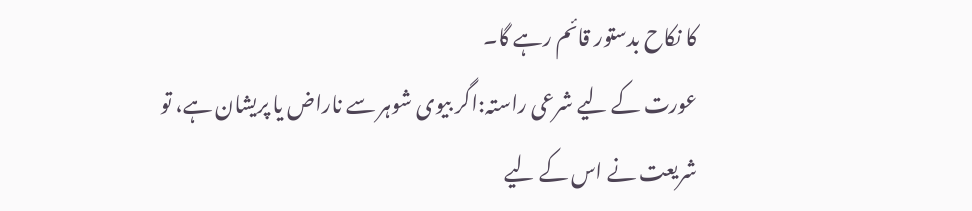کا نکاح بدستور قائم رہے گا۔
عورت کے لیے شرعی راستہ:اگر بیوی شوہر سے ناراض یا پریشان ہے، تو شریعت نے اس کے لیے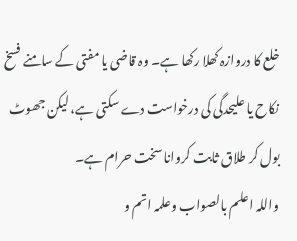خلع کا دروازہ کھلا رکھا ہے۔ وہ قاضی یا مفتی کے سامنے فسخ نکاح یا علیحدگی کی درخواست دے سکتی ہے، لیکن جھوٹ بول کر طلاق ثابت کروانا سخت حرام ہے۔
واللہ اعلم بالصواب وعلمہ اتم و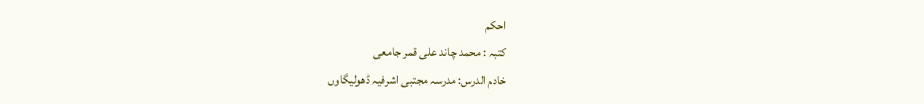احکم
کتبہ : محمد چاند علی قمر جامعی
خادم الدرس: مدرسہ مجتبی اشرفیہ ڈھولیگاوں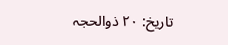تاریخ: ۲۰ ذوالحجہ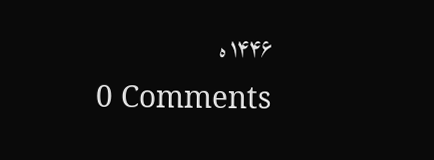۱۴۴۶ ہ
0 Comments